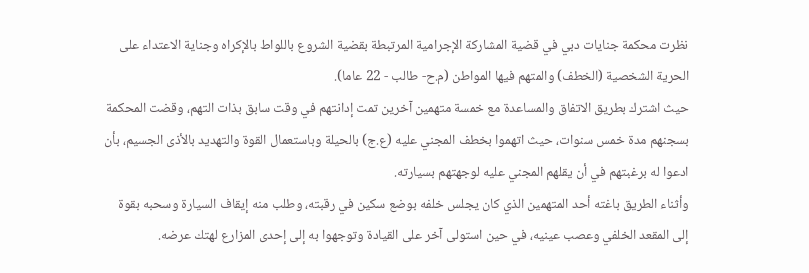نظرت محكمة جنايات دبي في قضية المشاركة الإجرامية المرتبطة بقضية الشروع باللواط بالإكراه وجناية الاعتداء على الحرية الشخصية (الخطف) والمتهم فيها المواطن (م.ح- طالب - 22 عاما).
حيث اشترك بطريق الاتفاق والمساعدة مع خمسة متهمين آخرين تمت إدانتهم في وقت سابق بذات التهم، وقضت المحكمة بسجنهم مدة خمس سنوات، حيث اتهموا بخطف المجني عليه (ع.ج) بالحيلة وباستعمال القوة والتهديد بالأذى الجسيم، بأن ادعوا له برغبتهم في أن يقلهم المجني عليه لوجهتهم بسيارته.
وأثناء الطريق باغته أحد المتهمين الذي كان يجلس خلفه بوضع سكين في رقبته، وطلب منه إيقاف السيارة وسحبه بقوة إلى المقعد الخلفي وعصب عينيه، في حين استولى آخر على القيادة وتوجهوا به إلى إحدى المزارع لهتك عرضه.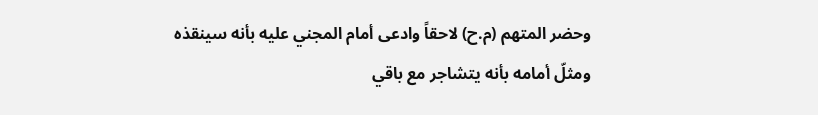وحضر المتهم (م.ح) لاحقاً وادعى أمام المجني عليه بأنه سينقذه ومثلّ أمامه بأنه يتشاجر مع باقي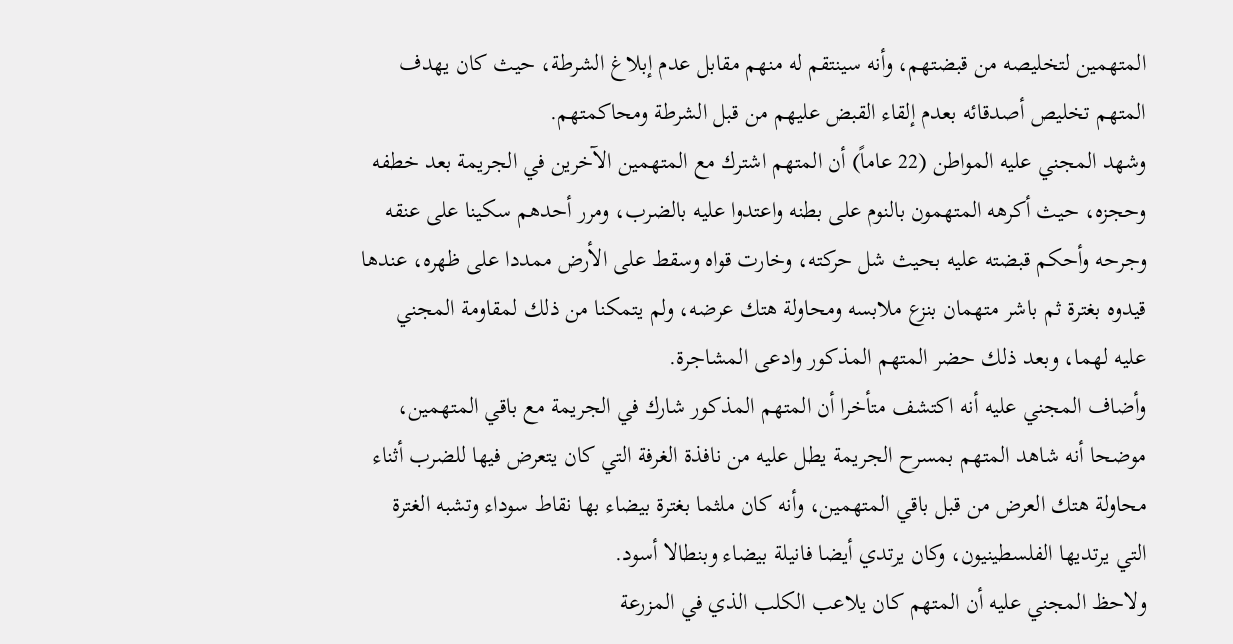المتهمين لتخليصه من قبضتهم، وأنه سينتقم له منهم مقابل عدم إبلاغ الشرطة، حيث كان يهدف المتهم تخليص أصدقائه بعدم إلقاء القبض عليهم من قبل الشرطة ومحاكمتهم.
وشهد المجني عليه المواطن (22 عاماً) أن المتهم اشترك مع المتهمين الآخرين في الجريمة بعد خطفه وحجزه، حيث أكرهه المتهمون بالنوم على بطنه واعتدوا عليه بالضرب، ومرر أحدهم سكينا على عنقه وجرحه وأحكم قبضته عليه بحيث شل حركته، وخارت قواه وسقط على الأرض ممددا على ظهره، عندها قيدوه بغترة ثم باشر متهمان بنزع ملابسه ومحاولة هتك عرضه، ولم يتمكنا من ذلك لمقاومة المجني عليه لهما، وبعد ذلك حضر المتهم المذكور وادعى المشاجرة.
وأضاف المجني عليه أنه اكتشف متأخرا أن المتهم المذكور شارك في الجريمة مع باقي المتهمين، موضحا أنه شاهد المتهم بمسرح الجريمة يطل عليه من نافذة الغرفة التي كان يتعرض فيها للضرب أثناء محاولة هتك العرض من قبل باقي المتهمين، وأنه كان ملثما بغترة بيضاء بها نقاط سوداء وتشبه الغترة التي يرتديها الفلسطينيون، وكان يرتدي أيضا فانيلة بيضاء وبنطالا أسود.
ولاحظ المجني عليه أن المتهم كان يلاعب الكلب الذي في المزرعة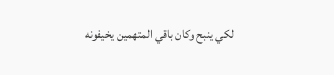لكي ينبح وكان باقي المتهمين يخيفونه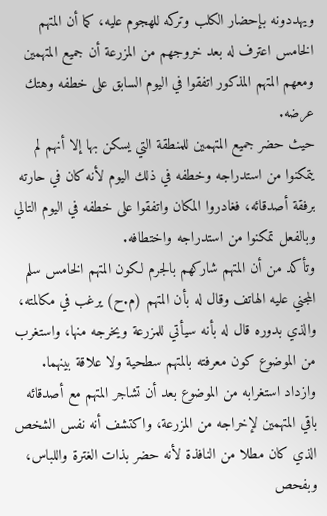ويهددونه بإحضار الكلب وتركه للهجوم عليه، كما أن المتهم الخامس اعترف له بعد خروجهم من المزرعة أن جميع المتهمين ومعهم المتهم المذكور اتفقوا في اليوم السابق على خطفه وهتك عرضه.
حيث حضر جميع المتهمين للمنطقة التي يسكن بها إلا أنهم لم يتمكنوا من استدراجه وخطفه في ذلك اليوم لأنه كان في حارته برفقة أصدقائه، فغادروا المكان واتفقوا على خطفه في اليوم التالي وبالفعل تمكنوا من استدراجه واختطافه.
وتأكد من أن المتهم شاركهم بالجرم لكون المتهم الخامس سلم المجني عليه الهاتف وقال له بأن المتهم (م.ح) يرغب في مكالمته، والذي بدوره قال له بأنه سيأتي للمزرعة ويخرجه منها، واستغرب من الموضوع كون معرفته بالمتهم سطحية ولا علاقة بينهما.
وازداد استغرابه من الموضوع بعد أن تشاجر المتهم مع أصدقائه باقي المتهمين لإخراجه من المزرعة، واكتشف أنه نفس الشخص الذي كان مطلا من النافذة لأنه حضر بذات الغترة واللباس، وبفحص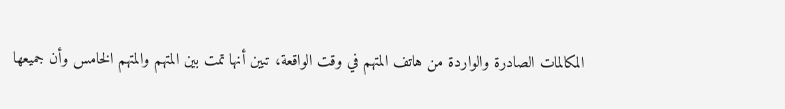المكالمات الصادرة والواردة من هاتف المتهم في وقت الواقعة، تبين أنها تمت بين المتهم والمتهم الخامس وأن جميعها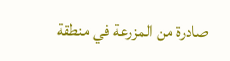صادرة من المزرعة في منطقة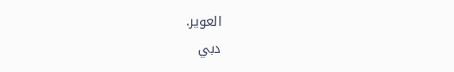العوير.
دبي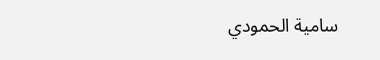سامية الحمودي